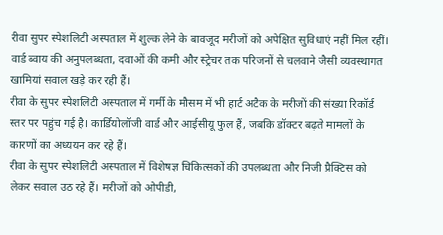रीवा सुपर स्पेशलिटी अस्पताल में शुल्क लेने के बावजूद मरीजों को अपेक्षित सुविधाएं नहीं मिल रहीं। वार्ड ब्वाय की अनुपलब्धता, दवाओं की कमी और स्ट्रेचर तक परिजनों से चलवाने जैसी व्यवस्थागत खामियां सवाल खड़े कर रही हैं।
रीवा के सुपर स्पेशलिटी अस्पताल में गर्मी के मौसम में भी हार्ट अटैक के मरीजों की संख्या रिकॉर्ड स्तर पर पहुंच गई है। कार्डियोलॉजी वार्ड और आईसीयू फुल हैं, जबकि डॉक्टर बढ़ते मामलों के कारणों का अध्ययन कर रहे हैं।
रीवा के सुपर स्पेशलिटी अस्पताल में विशेषज्ञ चिकित्सकों की उपलब्धता और निजी प्रैक्टिस को लेकर सवाल उठ रहे हैं। मरीजों को ओपीडी,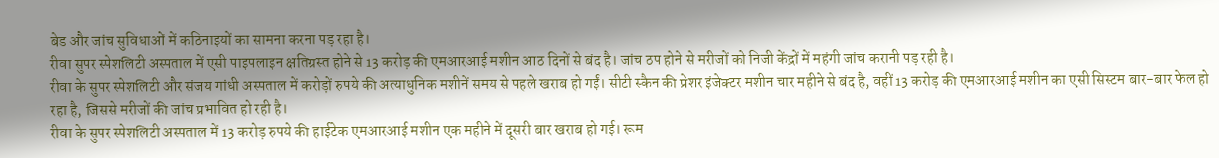बेड और जांच सुविधाओं में कठिनाइयों का सामना करना पड़ रहा है।
रीवा सुपर स्पेशलिटी अस्पताल में एसी पाइपलाइन क्षतिग्रस्त होने से 13 करोड़ की एमआरआई मशीन आठ दिनों से बंद है। जांच ठप होने से मरीजों को निजी केंद्रों में महंगी जांच करानी पड़ रही है।
रीवा के सुपर स्पेशलिटी और संजय गांधी अस्पताल में करोड़ों रुपये की अत्याधुनिक मशीनें समय से पहले खराब हो गईं। सीटी स्कैन की प्रेशर इंजेक्टर मशीन चार महीने से बंद है, वहीं 13 करोड़ की एमआरआई मशीन का एसी सिस्टम बार-बार फेल हो रहा है, जिससे मरीजों की जांच प्रभावित हो रही है।
रीवा के सुपर स्पेशलिटी अस्पताल में 13 करोड़ रुपये की हाईटेक एमआरआई मशीन एक महीने में दूसरी बार खराब हो गई। रूम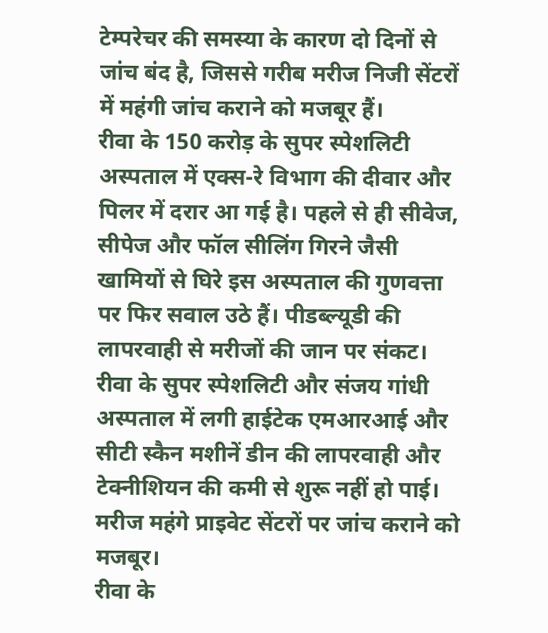टेम्परेचर की समस्या के कारण दो दिनों से जांच बंद है, जिससे गरीब मरीज निजी सेंटरों में महंगी जांच कराने को मजबूर हैं।
रीवा के 150 करोड़ के सुपर स्पेशलिटी अस्पताल में एक्स-रे विभाग की दीवार और पिलर में दरार आ गई है। पहले से ही सीवेज, सीपेज और फॉल सीलिंग गिरने जैसी खामियों से घिरे इस अस्पताल की गुणवत्ता पर फिर सवाल उठे हैं। पीडब्ल्यूडी की लापरवाही से मरीजों की जान पर संकट।
रीवा के सुपर स्पेशलिटी और संजय गांधी अस्पताल में लगी हाईटेक एमआरआई और सीटी स्कैन मशीनें डीन की लापरवाही और टेक्नीशियन की कमी से शुरू नहीं हो पाई। मरीज महंगे प्राइवेट सेंटरों पर जांच कराने को मजबूर।
रीवा के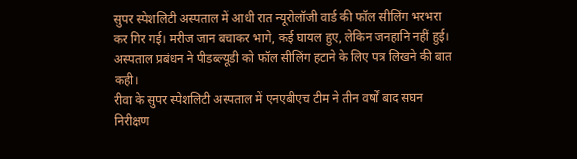सुपर स्पेशलिटी अस्पताल में आधी रात न्यूरोलॉजी वार्ड की फॉल सीलिंग भरभरा कर गिर गई। मरीज जान बचाकर भागे, कई घायल हुए, लेकिन जनहानि नहीं हुई। अस्पताल प्रबंधन ने पीडब्ल्यूडी को फॉल सीलिंग हटाने के लिए पत्र लिखने की बात कही।
रीवा के सुपर स्पेशलिटी अस्पताल में एनएबीएच टीम ने तीन वर्षों बाद सघन निरीक्षण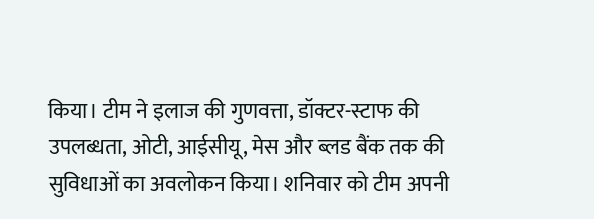किया। टीम ने इलाज की गुणवत्ता, डॉक्टर-स्टाफ की उपलब्धता, ओटी, आईसीयू, मेस और ब्लड बैंक तक की सुविधाओं का अवलोकन किया। शनिवार को टीम अपनी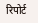रिपोर्ट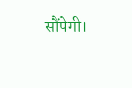सौंपेगी।